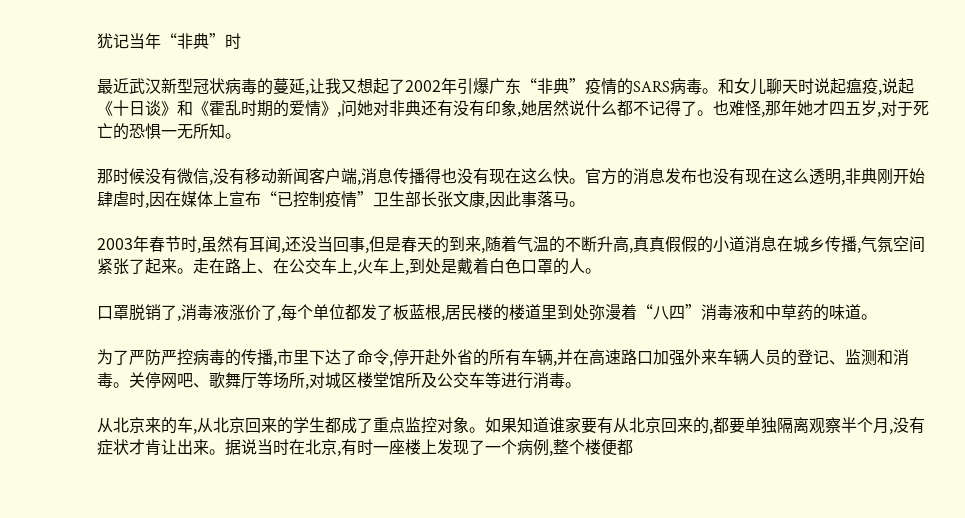犹记当年“非典”时

最近武汉新型冠状病毒的蔓延,让我又想起了2002年引爆广东“非典”疫情的SARS病毒。和女儿聊天时说起瘟疫,说起《十日谈》和《霍乱时期的爱情》,问她对非典还有没有印象,她居然说什么都不记得了。也难怪,那年她才四五岁,对于死亡的恐惧一无所知。

那时候没有微信,没有移动新闻客户端,消息传播得也没有现在这么快。官方的消息发布也没有现在这么透明,非典刚开始肆虐时,因在媒体上宣布“已控制疫情”卫生部长张文康,因此事落马。

2003年春节时,虽然有耳闻,还没当回事,但是春天的到来,随着气温的不断升高,真真假假的小道消息在城乡传播,气氛空间紧张了起来。走在路上、在公交车上,火车上,到处是戴着白色口罩的人。

口罩脱销了,消毒液涨价了,每个单位都发了板蓝根,居民楼的楼道里到处弥漫着“八四”消毒液和中草药的味道。

为了严防严控病毒的传播,市里下达了命令,停开赴外省的所有车辆,并在高速路口加强外来车辆人员的登记、监测和消毒。关停网吧、歌舞厅等场所,对城区楼堂馆所及公交车等进行消毒。

从北京来的车,从北京回来的学生都成了重点监控对象。如果知道谁家要有从北京回来的,都要单独隔离观察半个月,没有症状才肯让出来。据说当时在北京,有时一座楼上发现了一个病例,整个楼便都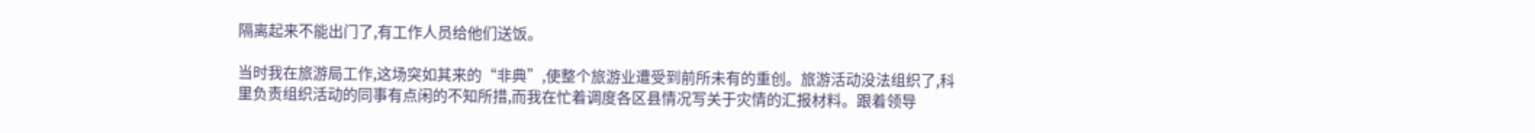隔离起来不能出门了,有工作人员给他们送饭。

当时我在旅游局工作,这场突如其来的“非典”,使整个旅游业遭受到前所未有的重创。旅游活动没法组织了,科里负责组织活动的同事有点闲的不知所措,而我在忙着调度各区县情况写关于灾情的汇报材料。跟着领导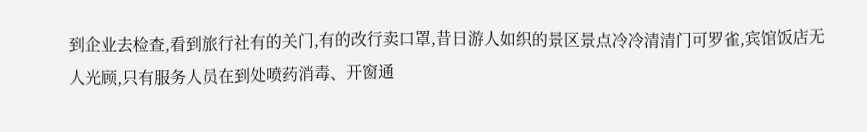到企业去检查,看到旅行社有的关门,有的改行卖口罩,昔日游人如织的景区景点冷冷清清门可罗雀,宾馆饭店无人光顾,只有服务人员在到处喷药消毒、开窗通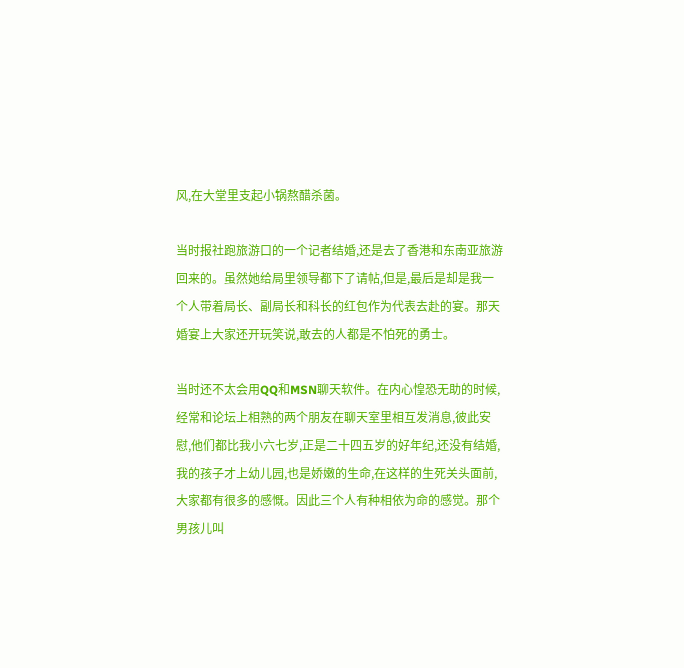风,在大堂里支起小锅熬醋杀菌。

当时报社跑旅游口的一个记者结婚,还是去了香港和东南亚旅游回来的。虽然她给局里领导都下了请帖,但是,最后是却是我一个人带着局长、副局长和科长的红包作为代表去赴的宴。那天婚宴上大家还开玩笑说,敢去的人都是不怕死的勇士。

当时还不太会用QQ和MSN聊天软件。在内心惶恐无助的时候,经常和论坛上相熟的两个朋友在聊天室里相互发消息,彼此安慰,他们都比我小六七岁,正是二十四五岁的好年纪,还没有结婚,我的孩子才上幼儿园,也是娇嫩的生命,在这样的生死关头面前,大家都有很多的感慨。因此三个人有种相依为命的感觉。那个男孩儿叫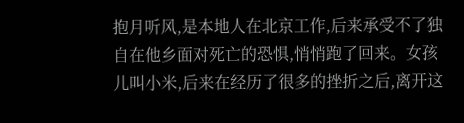抱月听风,是本地人在北京工作,后来承受不了独自在他乡面对死亡的恐惧,悄悄跑了回来。女孩儿叫小米,后来在经历了很多的挫折之后,离开这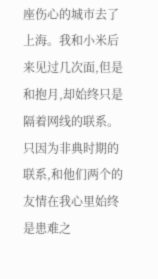座伤心的城市去了上海。我和小米后来见过几次面,但是和抱月,却始终只是隔着网线的联系。只因为非典时期的联系,和他们两个的友情在我心里始终是患难之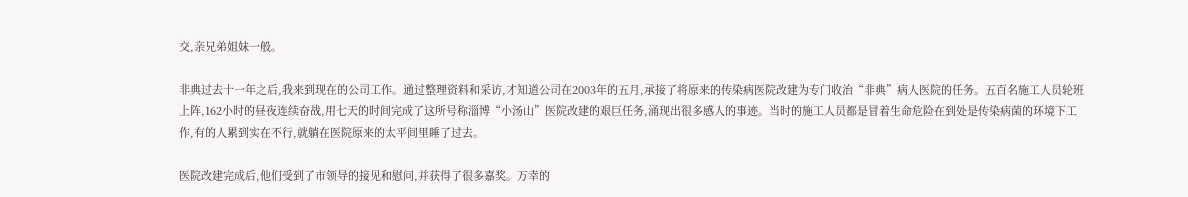交,亲兄弟姐妹一般。

非典过去十一年之后,我来到现在的公司工作。通过整理资料和采访,才知道公司在2003年的五月,承接了将原来的传染病医院改建为专门收治“非典”病人医院的任务。五百名施工人员轮班上阵,162小时的昼夜连续奋战,用七天的时间完成了这所号称淄博“小汤山”医院改建的艰巨任务,涌现出很多感人的事迹。当时的施工人员都是冒着生命危险在到处是传染病菌的环境下工作,有的人累到实在不行,就躺在医院原来的太平间里睡了过去。

医院改建完成后,他们受到了市领导的接见和慰问,并获得了很多嘉奖。万幸的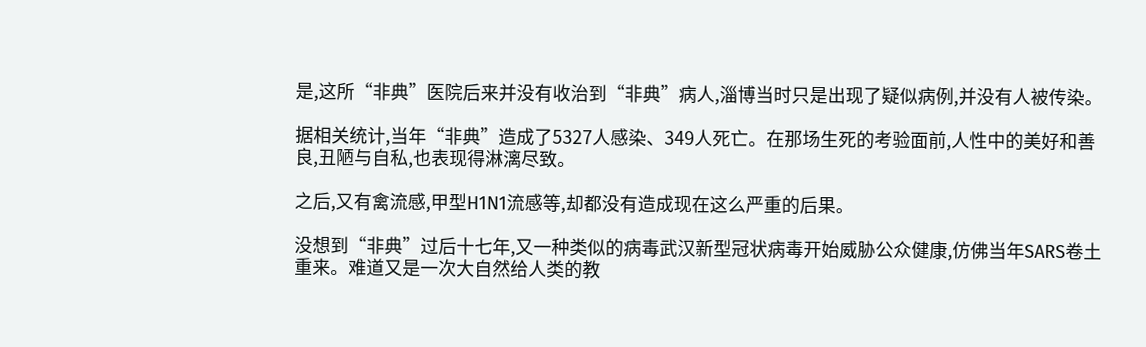是,这所“非典”医院后来并没有收治到“非典”病人,淄博当时只是出现了疑似病例,并没有人被传染。

据相关统计,当年“非典”造成了5327人感染、349人死亡。在那场生死的考验面前,人性中的美好和善良,丑陋与自私,也表现得淋漓尽致。

之后,又有禽流感,甲型H1N1流感等,却都没有造成现在这么严重的后果。

没想到“非典”过后十七年,又一种类似的病毒武汉新型冠状病毒开始威胁公众健康,仿佛当年SARS卷土重来。难道又是一次大自然给人类的教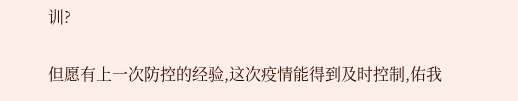训?

但愿有上一次防控的经验,这次疫情能得到及时控制,佑我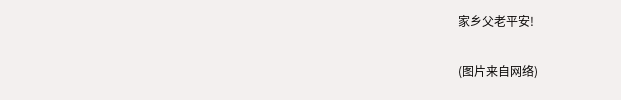家乡父老平安!

(图片来自网络)